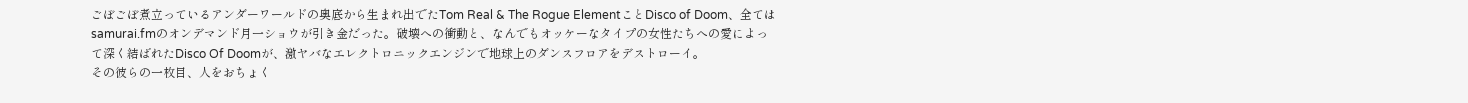ごぼごぼ煮立っているアンダーワールドの奥底から生まれ出でたTom Real & The Rogue ElementことDisco of Doom、全ては
samurai.fmのオンデマンド月一ショウが引き金だった。破壊への衝動と、なんでもオッケーなタイプの女性たちへの愛によって深く結ばれたDisco Of Doomが、激ヤバなエレクトロニックエンジンで地球上のダンスフロアをデストローイ。
その彼らの一枚目、人をおちょく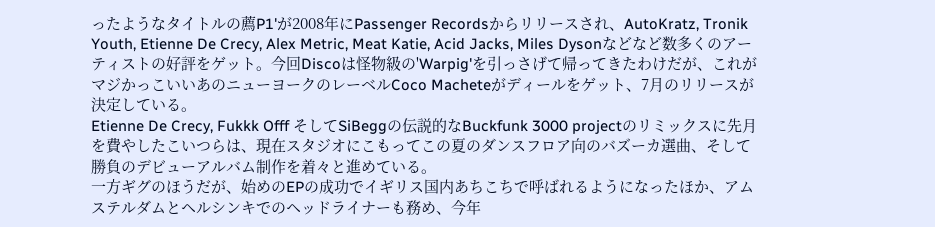ったようなタイトルの薦P1'が2008年にPassenger Recordsからリリースされ、AutoKratz, Tronik Youth, Etienne De Crecy, Alex Metric, Meat Katie, Acid Jacks, Miles Dysonなどなど数多くのアーティストの好評をゲット。今回Discoは怪物級の'Warpig'を引っさげて帰ってきたわけだが、これがマジかっこいいあのニューヨークのレーベルCoco Macheteがディールをゲット、7月のリリースが決定している。
Etienne De Crecy, Fukkk Offf そしてSiBeggの伝説的なBuckfunk 3000 projectのリミックスに先月を費やしたこいつらは、現在スタジオにこもってこの夏のダンスフロア向のバズーカ選曲、そして勝負のデビューアルバム制作を着々と進めている。
一方ギグのほうだが、始めのEPの成功でイギリス国内あちこちで呼ばれるようになったほか、アムステルダムとヘルシンキでのヘッドライナーも務め、今年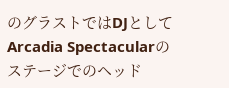のグラストではDJとしてArcadia Spectacularのステージでのヘッド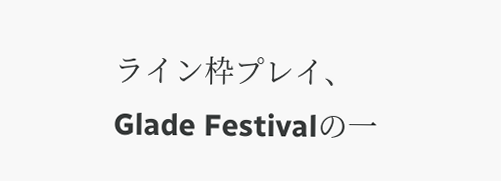ライン枠プレイ、Glade Festivalの一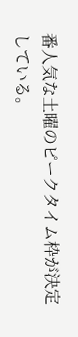番人気な土曜のピークタイム枠が決定している。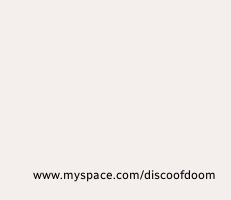www.myspace.com/discoofdoom